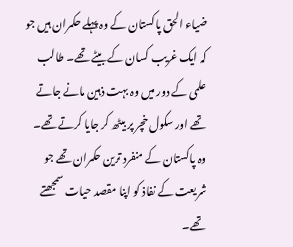ضیاء الحق پاکستان کے وہ پہلے حکمران ہیں جو کہ ایک غریب کسان کے بیٹے تھے۔ طالب علمی کے دور میں وہ بہت ذہین مانے جاتے تھے اور سکول خچر پر بیٹھ کر جایا کرتے تھے۔ وہ پاکستان کے منفرد ترین حکمران تھے جو شریعت کے نفاذ کو اپنا مقصد حیات سمجھتے تھے۔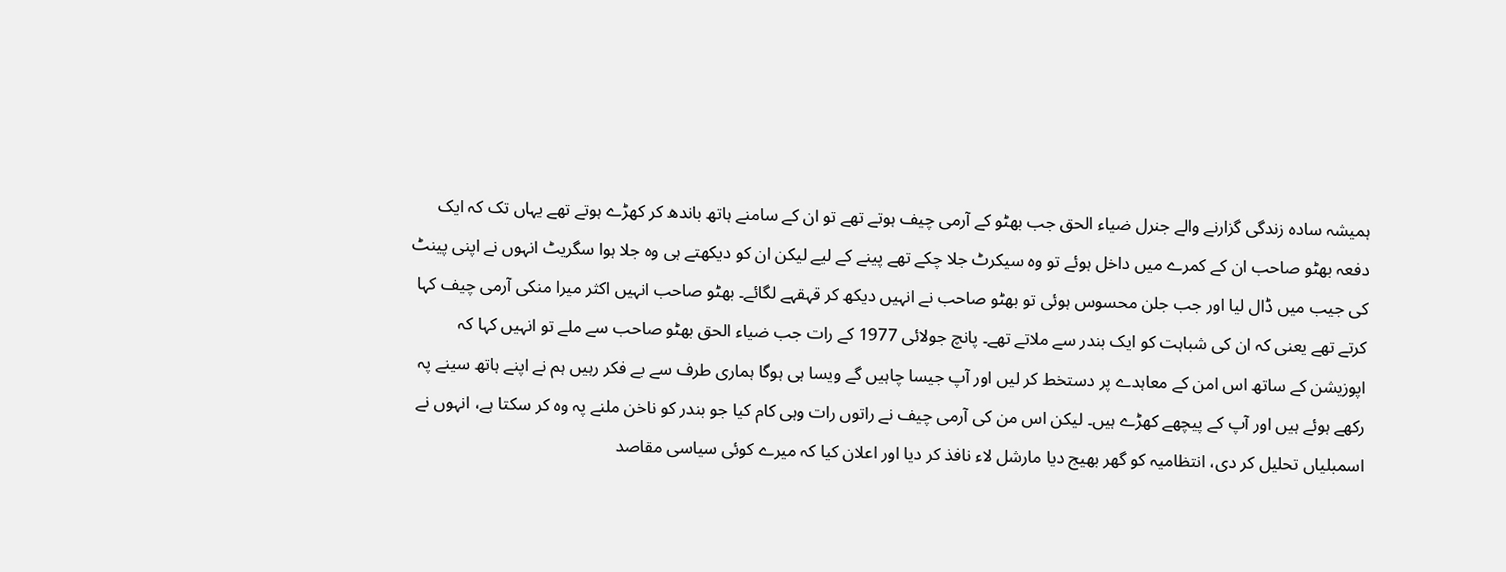ہمیشہ سادہ زندگی گزارنے والے جنرل ضیاء الحق جب بھٹو کے آرمی چیف ہوتے تھے تو ان کے سامنے ہاتھ باندھ کر کھڑے ہوتے تھے یہاں تک کہ ایک دفعہ بھٹو صاحب ان کے کمرے میں داخل ہوئے تو وہ سیکرٹ جلا چکے تھے پینے کے لیے لیکن ان کو دیکھتے ہی وہ جلا ہوا سگریٹ انہوں نے اپنی پینٹ کی جیب میں ڈال لیا اور جب جلن محسوس ہوئی تو بھٹو صاحب نے انہیں دیکھ کر قہقہے لگائے۔ بھٹو صاحب انہیں اکثر میرا منکی آرمی چیف کہا کرتے تھے یعنی کہ ان کی شباہت کو ایک بندر سے ملاتے تھے۔ پانچ جولائی 1977 کے رات جب ضیاء الحق بھٹو صاحب سے ملے تو انہیں کہا کہ اپوزیشن کے ساتھ اس امن کے معاہدے پر دستخط کر لیں اور آپ جیسا چاہیں گے ویسا ہی ہوگا ہماری طرف سے بے فکر رہیں ہم نے اپنے ہاتھ سینے پہ رکھے ہوئے ہیں اور آپ کے پیچھے کھڑے ہیں۔ لیکن اس من کی آرمی چیف نے راتوں رات وہی کام کیا جو بندر کو ناخن ملنے پہ وہ کر سکتا ہے، انہوں نے اسمبلیاں تحلیل کر دی، انتظامیہ کو گھر بھیج دیا مارشل لاء نافذ کر دیا اور اعلان کیا کہ میرے کوئی سیاسی مقاصد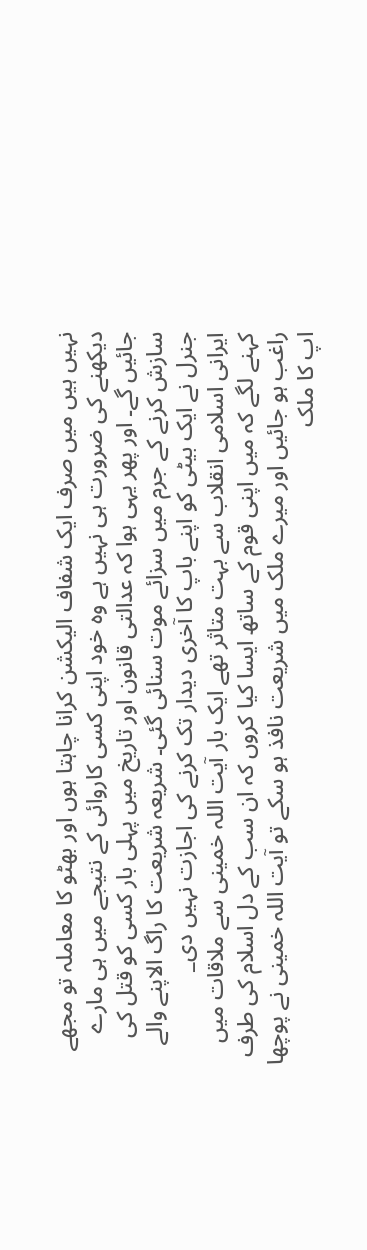نہیں ہیں میں صرف ایک شفاف الیکشن کرانا چاہتا ہوں اور بھٹو کا معاملہ تو مجھے دیکھنے کی ضرورت ہی نہیں ہے وہ خود اپنی کسی کاروائی کے نتیجے میں ہی مارے جائیں گے۔ اور پھر یہی ہوا کہ عدالتی قانون اور تاریخ میں پہلی بار کسی کو قتل کی سازش کرنے کے جرم میں سزائے موت سنائی گئی۔ شریعہ شریعت کا راگ الاپنے والے جنرل نے ایک بیٹی کو اپنے باپ کا آخری دیدار تک کرنے کی اجازت نہیں دی_
ایرانی اسلامی انقلاب سے بہت متاثر تھے ایک بار آیت اللہ خمینی سے ملاقات میں کہنے لگے کہ میں اپنی قوم کے ساتھ ایسا کیا کروں کہ ان سب کے دل اسلام کی طرف راغب ہو جائیں اور میرے ملک میں شریعت نافذ ہو سکے تو آیت اللہ خمینی نے پوچھا اپ کا ملک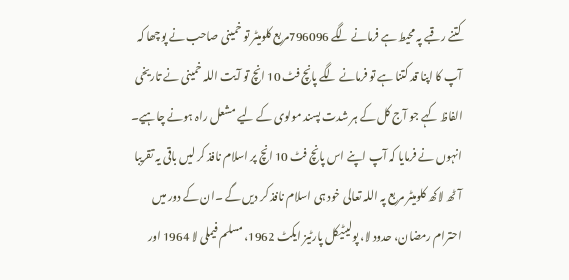کتنے رقبے پہ محیط ہے فرمانے لگے 796096مربع کلومیٹر تو خمینی صاحب نے پوچھا کہ آپ کا اپنا قد کتنا ہے تو فرمانے لگے پانچ فٹ 10 انچ تو آیت اللہ خمینی نے تاریخی الفاظ کہے جو آج کل کے ہر شدت پسند مولوی کے لیے مشعل راہ ہونے چاہیے۔ انہوں نے فرمایا کہ آپ اپنے اس پانچ فٹ 10 انچ پر اسلام نافذ کر لیں باقی یہ تقریبا آٹھ لاکھ کلومیٹر مربع پہ اللہ تعالی خود ہی اسلام نافذ کر دیں گے ۔ان کے دور میں احترام رمضان، حدود لا، پولیٹیکل پارٹیز ایکٹ 1962، مسلم فیملی لا 1964 اور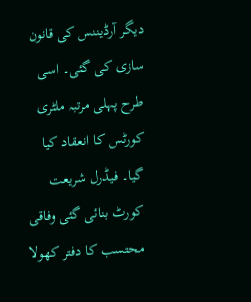دیگر آرڈیننس کی قانون سازی کی گئی۔ اسی طرح پہلی مرتبہ ملٹری کورٹس کا انعقاد کیا گیا۔ فیڈرل شریعت کورٹ بنائی گئی وفاقی محتسب کا دفتر کھولا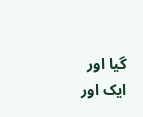گیا اور ایک اور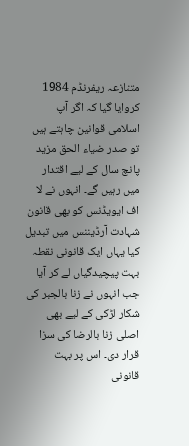متنازعہ ریفرنڈم 1984 کروایا گیا کہ اگر آپ اسلامی قوانین چاہتے ہیں تو صدر ضیاء الحق مزید پانچ سال کے لیے اقتدار میں رہیں گے۔ انہوں نے لا اف ایویڈنس کو بھی قانون شہادت آرڈیننس میں تبدیل کیا یہاں ایک قانونی نقطہ بہت پیچیدگیاں لے کر آیا جب انہوں نے زنا بالجبر کی شکار لڑکی کے لیے بھی اصلی زنا بالرضا کی سزا قرار دی۔ اس پر بہت قانونی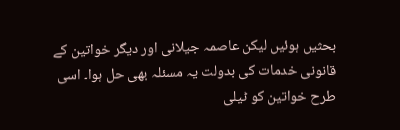بحثیں ہوئیں لیکن عاصمہ جیلانی اور دیگر خواتین کے قانونی خدمات کی بدولت یہ مسئلہ بھی حل ہوا۔ اسی طرح خواتین کو ٹیلی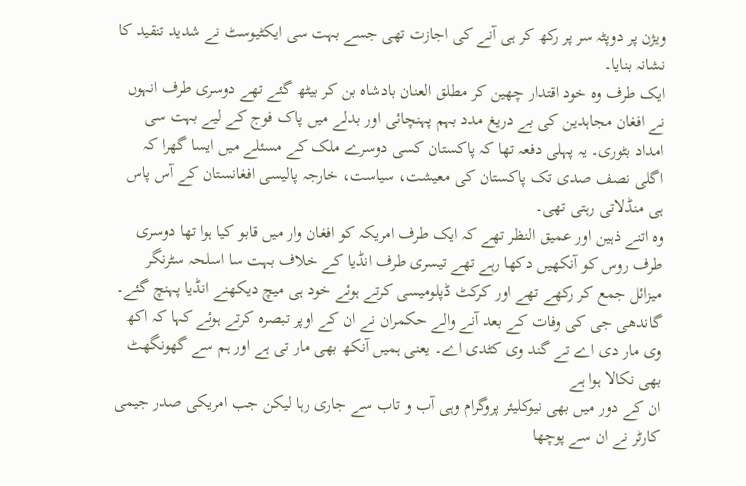ویژن پر دوپٹہ سر پر رکھ کر ہی آنے کی اجازت تھی جسے بہت سی ایکٹیوسٹ نے شدید تنقید کا نشانہ بنایا۔
ایک طرف وہ خود اقتدار چھین کر مطلق العنان بادشاہ بن کر بیٹھ گئے تھے دوسری طرف انہوں نے افغان مجاہدین کی بے دریغ مدد بہم پہنچائی اور بدلے میں پاک فوج کے لیے بہت سی امداد بٹوری۔ یہ پہلی دفعہ تھا کہ پاکستان کسی دوسرے ملک کے مسئلے میں ایسا گھرا کہ اگلی نصف صدی تک پاکستان کی معیشت، سیاست، خارجہ پالیسی افغانستان کے آس پاس ہی منڈلاتی رہتی تھی۔
وہ اتنے ذہین اور عمیق النظر تھے کہ ایک طرف امریکہ کو افغان وار میں قابو کیا ہوا تھا دوسری طرف روس کو آنکھیں دکھا رہے تھے تیسری طرف انڈیا کے خلاف بہت سا اسلحہ سٹرنگر میزائل جمع کر رکھے تھے اور کرکٹ ڈپلومیسی کرتے ہوئے خود ہی میچ دیکھنے انڈیا پہنچ گئے۔ گاندھی جی کی وفات کے بعد آنے والے حکمران نے ان کے اوپر تبصرہ کرتے ہوئے کہا کہ اکھ وی مار دی اے تے گند وی کٹدی اے۔ یعنی ہمیں آنکھ بھی مار تی ہے اور ہم سے گھونگھٹ بھی نکالا ہوا ہے
ان کے دور میں بھی نیوکلیئر پروگرام وہی آب و تاب سے جاری رہا لیکن جب امریکی صدر جیمی کارٹر نے ان سے پوچھا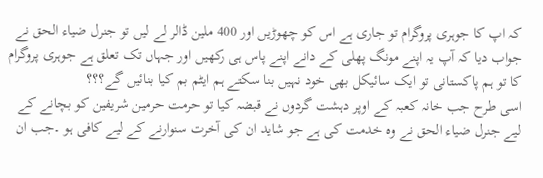کہ اپ کا جوہری پروگرام تو جاری ہے اس کو چھوڑیں اور 400 ملین ڈالر لے لیں تو جنرل ضیاء الحق نے جواب دیا کہ آپ یہ اپنے مونگ پھلی کے دانے اپنے پاس ہی رکھیں اور جہاں تک تعلق ہے جوہری پروگرام کا تو ہم پاکستانی تو ایک سائیکل بھی خود نہیں بنا سکتے ہم ایٹم بم کیا بنائیں گے؟؟؟
اسی طرح جب خانہ کعبہ کے اوپر دہشت گردوں نے قبضہ کیا تو حرمت حرمین شریفین کو بچانے کے لیے جنرل ضیاء الحق نے وہ خدمت کی ہے جو شاید ان کی آخرت سنوارنے کے لیے کافی ہو ۔جب ان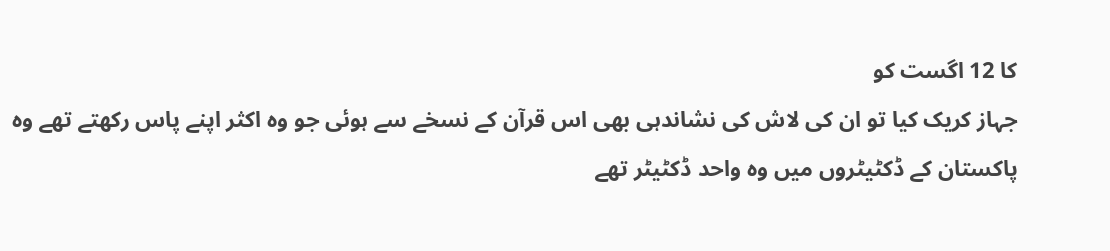کا 12 اگست کو
جہاز کریک کیا تو ان کی لاش کی نشاندہی بھی اس قرآن کے نسخے سے ہوئی جو وہ اکثر اپنے پاس رکھتے تھے وہ پاکستان کے ڈکٹیٹروں میں وہ واحد ڈکٹیٹر تھے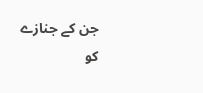جن کے جنازے کو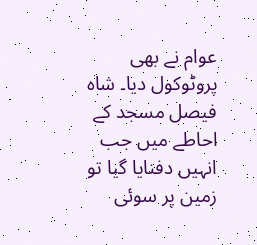عوام نے بھی پروٹوکول دیا۔ شاہ فیصل مسجد کے احاطے میں جب انہیں دفنایا گیا تو زمین پر سوئی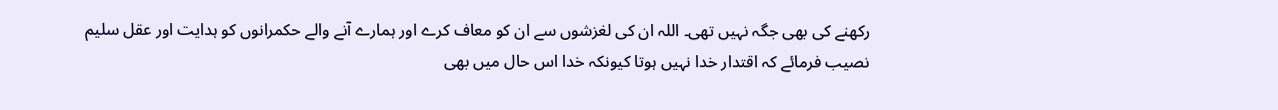رکھنے کی بھی جگہ نہیں تھی۔ اللہ ان کی لغزشوں سے ان کو معاف کرے اور ہمارے آنے والے حکمرانوں کو ہدایت اور عقل سلیم نصیب فرمائے کہ اقتدار خدا نہیں ہوتا کیونکہ خدا اس حال میں بھی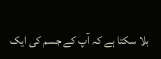بلا سکتا ہے کہ آپ کے جسم کی ایک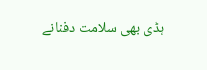ہڈی بھی سلامت دفنانے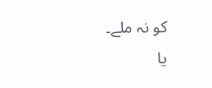کو نہ ملے۔
یا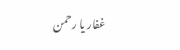غفار یا رحمن